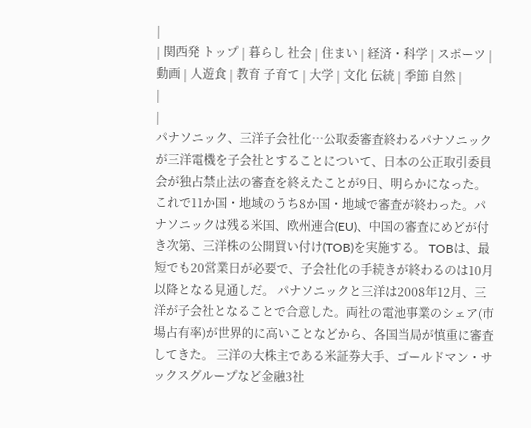|
| 関西発 トップ | 暮らし 社会 | 住まい | 経済・科学 | スポーツ | 動画 | 人遊食 | 教育 子育て | 大学 | 文化 伝統 | 季節 自然 |
|
|
パナソニック、三洋子会社化…公取委審査終わるパナソニックが三洋電機を子会社とすることについて、日本の公正取引委員会が独占禁止法の審査を終えたことが9日、明らかになった。これで11か国・地域のうち8か国・地域で審査が終わった。パナソニックは残る米国、欧州連合(EU)、中国の審査にめどが付き次第、三洋株の公開買い付け(TOB)を実施する。 TOBは、最短でも20営業日が必要で、子会社化の手続きが終わるのは10月以降となる見通しだ。 パナソニックと三洋は2008年12月、三洋が子会社となることで合意した。両社の電池事業のシェア(市場占有率)が世界的に高いことなどから、各国当局が慎重に審査してきた。 三洋の大株主である米証券大手、ゴールドマン・サックスグループなど金融3社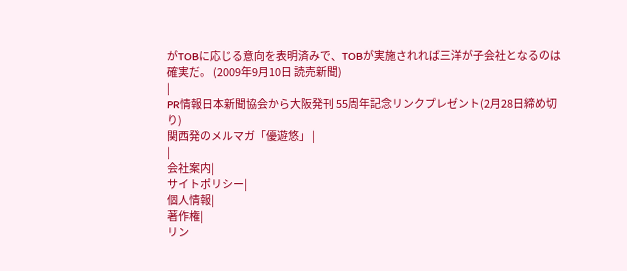がTOBに応じる意向を表明済みで、TOBが実施されれば三洋が子会社となるのは確実だ。 (2009年9月10日 読売新聞)
|
PR情報日本新聞協会から大阪発刊 55周年記念リンクプレゼント(2月28日締め切り)
関西発のメルマガ「優遊悠」 |
|
会社案内|
サイトポリシー|
個人情報|
著作権|
リン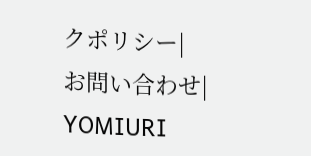クポリシー|
お問い合わせ| YOMIURI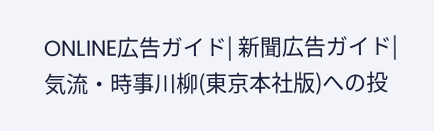ONLINE広告ガイド| 新聞広告ガイド| 気流・時事川柳(東京本社版)への投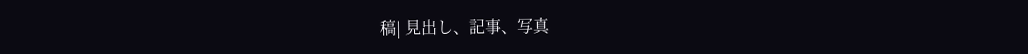稿| 見出し、記事、写真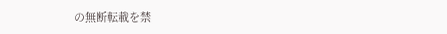の無断転載を禁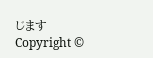じます Copyright ©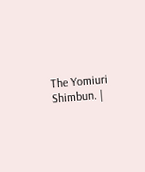The Yomiuri Shimbun. |